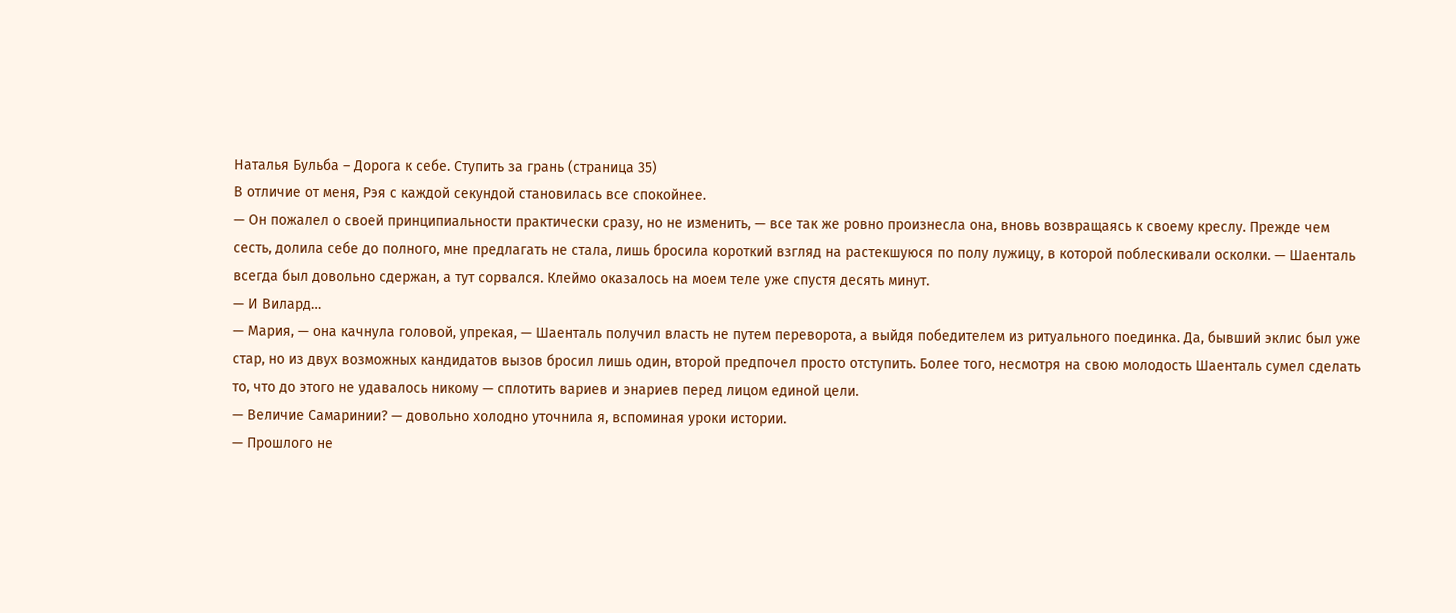Наталья Бульба – Дорога к себе. Ступить за грань (страница 35)
В отличие от меня, Рэя с каждой секундой становилась все спокойнее.
— Он пожалел о своей принципиальности практически сразу, но не изменить, — все так же ровно произнесла она, вновь возвращаясь к своему креслу. Прежде чем сесть, долила себе до полного, мне предлагать не стала, лишь бросила короткий взгляд на растекшуюся по полу лужицу, в которой поблескивали осколки. — Шаенталь всегда был довольно сдержан, а тут сорвался. Клеймо оказалось на моем теле уже спустя десять минут.
— И Вилард…
— Мария, — она качнула головой, упрекая, — Шаенталь получил власть не путем переворота, а выйдя победителем из ритуального поединка. Да, бывший эклис был уже стар, но из двух возможных кандидатов вызов бросил лишь один, второй предпочел просто отступить. Более того, несмотря на свою молодость Шаенталь сумел сделать то, что до этого не удавалось никому — сплотить вариев и энариев перед лицом единой цели.
— Величие Самаринии? — довольно холодно уточнила я, вспоминая уроки истории.
— Прошлого не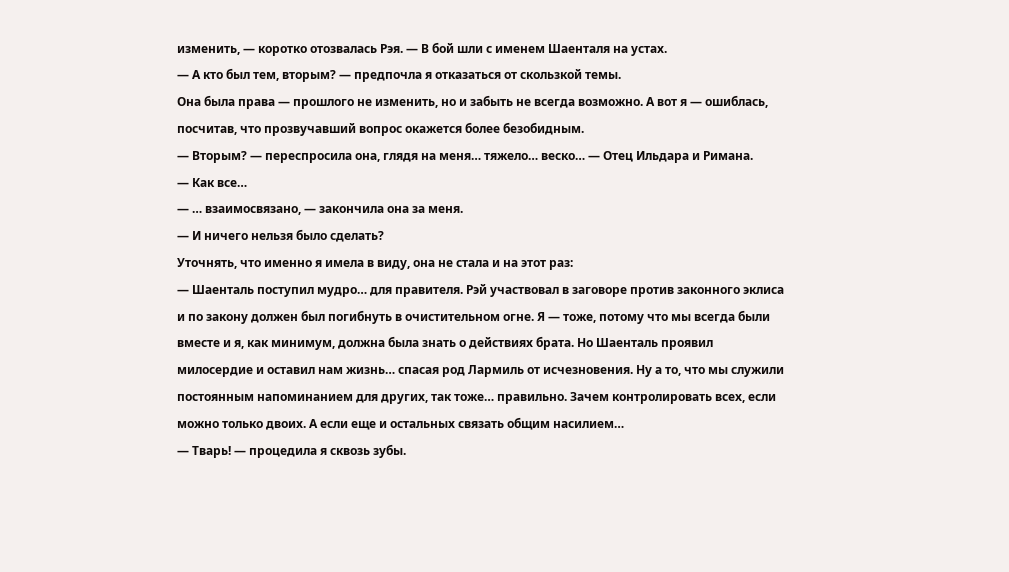изменить, — коротко отозвалась Рэя. — В бой шли с именем Шаенталя на устах.
— А кто был тем, вторым? — предпочла я отказаться от скользкой темы.
Она была права — прошлого не изменить, но и забыть не всегда возможно. А вот я — ошиблась, посчитав, что прозвучавший вопрос окажется более безобидным.
— Вторым? — переспросила она, глядя на меня… тяжело… веско… — Отец Ильдара и Римана.
— Как все…
— … взаимосвязано, — закончила она за меня.
— И ничего нельзя было сделать?
Уточнять, что именно я имела в виду, она не стала и на этот раз:
— Шаенталь поступил мудро… для правителя. Рэй участвовал в заговоре против законного эклиса и по закону должен был погибнуть в очистительном огне. Я — тоже, потому что мы всегда были вместе и я, как минимум, должна была знать о действиях брата. Но Шаенталь проявил милосердие и оставил нам жизнь… спасая род Лармиль от исчезновения. Ну а то, что мы служили постоянным напоминанием для других, так тоже… правильно. Зачем контролировать всех, если можно только двоих. А если еще и остальных связать общим насилием…
— Тварь! — процедила я сквозь зубы.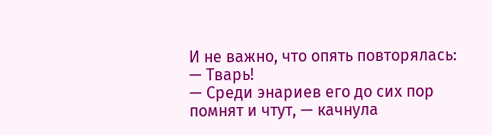И не важно, что опять повторялась: — Тварь!
— Среди энариев его до сих пор помнят и чтут, — качнула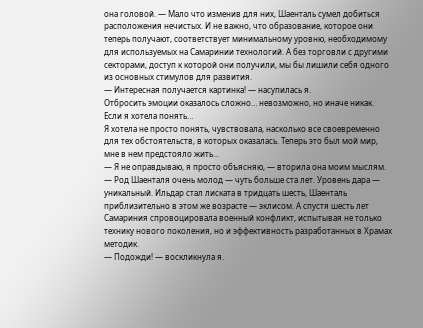она головой. — Мало что изменив для них, Шаенталь сумел добиться расположения нечистых. И не важно, что образование, которое они теперь получают, соответствует минимальному уровню, необходимому для используемых на Самаринии технологий. А без торговли с другими секторами, доступ к которой они получили, мы бы лишили себя одного из основных стимулов для развития.
— Интересная получается картинка! — насупилась я.
Отбросить эмоции оказалось сложно… невозможно, но иначе никак. Если я хотела понять…
Я хотела не просто понять, чувствовала, насколько все своевременно для тех обстоятельств, в которых оказалась. Теперь это был мой мир, мне в нем предстояло жить…
— Я не оправдываю, я просто объясняю, — вторила она моим мыслям. — Род Шаенталя очень молод — чуть больше ста лет. Уровень дара — уникальный. Ильдар стал лиската в тридцать шесть, Шаенталь приблизительно в этом же возрасте — эклисом. А спустя шесть лет Самариния спровоцировала военный конфликт, испытывая не только технику нового поколения, но и эффективность разработанных в Храмах методик.
— Подожди! — воскликнула я.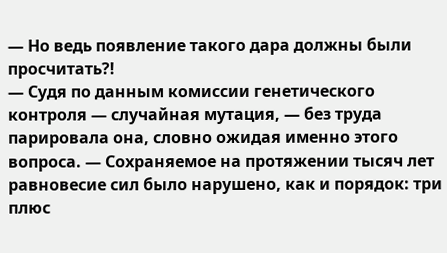— Но ведь появление такого дара должны были просчитать?!
— Судя по данным комиссии генетического контроля — случайная мутация, — без труда парировала она, словно ожидая именно этого вопроса. — Сохраняемое на протяжении тысяч лет равновесие сил было нарушено, как и порядок: три плюс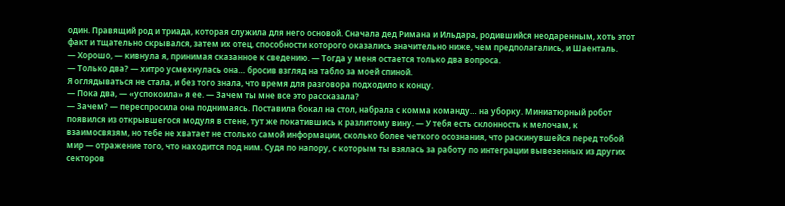один. Правящий род и триада, которая служила для него основой. Сначала дед Римана и Ильдара, родившийся неодаренным, хоть этот факт и тщательно скрывался, затем их отец, способности которого оказались значительно ниже, чем предполагались, и Шаенталь.
— Хорошо, — кивнула я, принимая сказанное к сведению. — Тогда у меня остается только два вопроса.
— Только два? — хитро усмехнулась она… бросив взгляд на табло за моей спиной.
Я оглядываться не стала, и без того знала, что время для разговора подходило к концу.
— Пока два, — «успокоила» я ее. — Зачем ты мне все это рассказала?
— Зачем? — переспросила она поднимаясь. Поставила бокал на стол, набрала с комма команду… на уборку. Миниатюрный робот появился из открывшегося модуля в стене, тут же покатившись к разлитому вину. — У тебя есть склонность к мелочам, к взаимосвязям, но тебе не хватает не столько самой информации, сколько более четкого осознания, что раскинувшейся перед тобой мир — отражение того, что находится под ним. Судя по напору, с которым ты взялась за работу по интеграции вывезенных из других секторов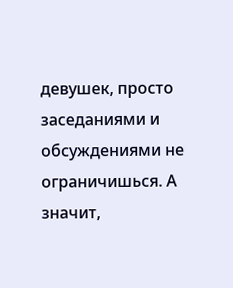девушек, просто заседаниями и обсуждениями не ограничишься. А значит,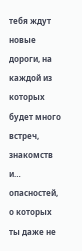тебя ждут новые дороги, на каждой из которых будет много встреч, знакомств и… опасностей, о которых ты даже не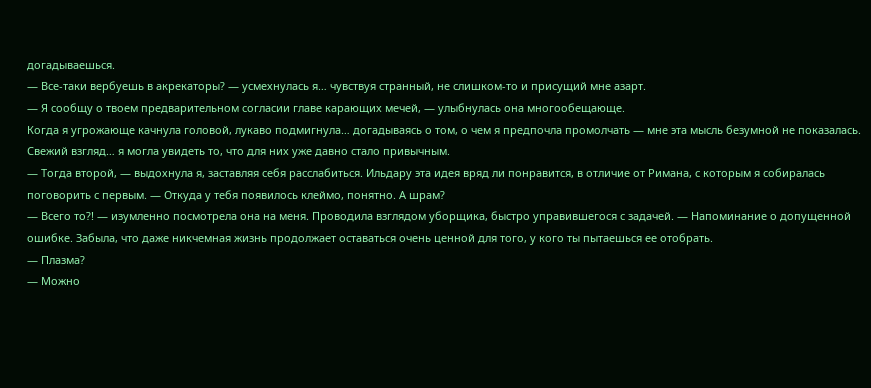догадываешься.
— Все-таки вербуешь в акрекаторы? — усмехнулась я… чувствуя странный, не слишком-то и присущий мне азарт.
— Я сообщу о твоем предварительном согласии главе карающих мечей, — улыбнулась она многообещающе.
Когда я угрожающе качнула головой, лукаво подмигнула… догадываясь о том, о чем я предпочла промолчать — мне эта мысль безумной не показалась. Свежий взгляд… я могла увидеть то, что для них уже давно стало привычным.
— Тогда второй, — выдохнула я, заставляя себя расслабиться. Ильдару эта идея вряд ли понравится, в отличие от Римана, с которым я собиралась поговорить с первым. — Откуда у тебя появилось клеймо, понятно. А шрам?
— Всего то?! — изумленно посмотрела она на меня. Проводила взглядом уборщика, быстро управившегося с задачей. — Напоминание о допущенной ошибке. Забыла, что даже никчемная жизнь продолжает оставаться очень ценной для того, у кого ты пытаешься ее отобрать.
— Плазма?
— Можно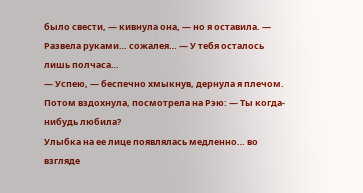было свести, — кивнула она, — но я оставила. — Развела руками… сожалея… — У тебя осталось лишь полчаса…
— Успею, — беспечно хмыкнув, дернула я плечом. Потом вздохнула, посмотрела на Рэю: — Ты когда-нибудь любила?
Улыбка на ее лице появлялась медленно… во взгляде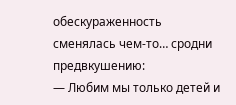обескураженность сменялась чем-то… сродни предвкушению:
— Любим мы только детей и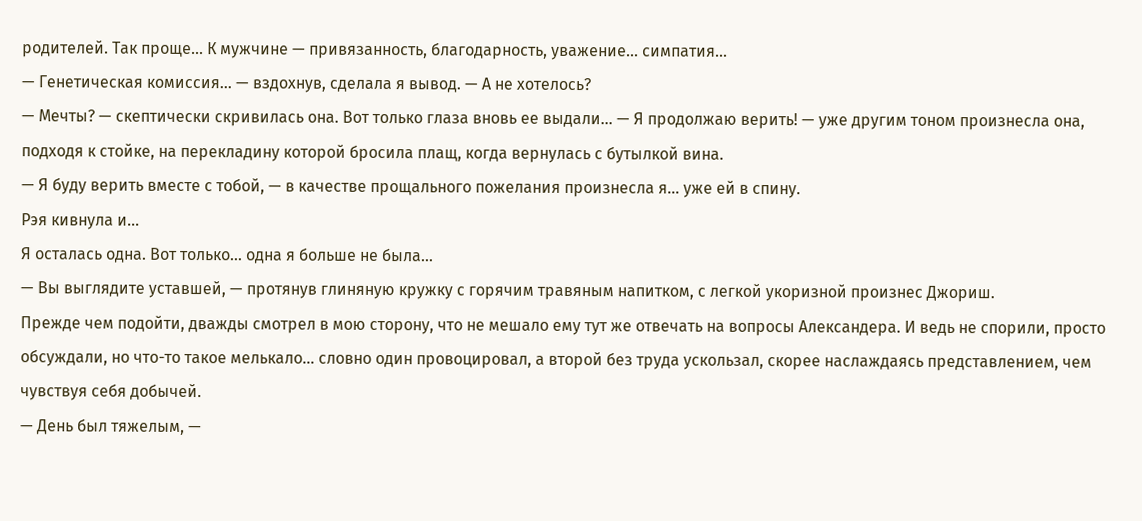родителей. Так проще… К мужчине — привязанность, благодарность, уважение… симпатия…
— Генетическая комиссия… — вздохнув, сделала я вывод. — А не хотелось?
— Мечты? — скептически скривилась она. Вот только глаза вновь ее выдали… — Я продолжаю верить! — уже другим тоном произнесла она, подходя к стойке, на перекладину которой бросила плащ, когда вернулась с бутылкой вина.
— Я буду верить вместе с тобой, — в качестве прощального пожелания произнесла я… уже ей в спину.
Рэя кивнула и…
Я осталась одна. Вот только… одна я больше не была…
— Вы выглядите уставшей, — протянув глиняную кружку с горячим травяным напитком, с легкой укоризной произнес Джориш.
Прежде чем подойти, дважды смотрел в мою сторону, что не мешало ему тут же отвечать на вопросы Александера. И ведь не спорили, просто обсуждали, но что-то такое мелькало… словно один провоцировал, а второй без труда ускользал, скорее наслаждаясь представлением, чем чувствуя себя добычей.
— День был тяжелым, —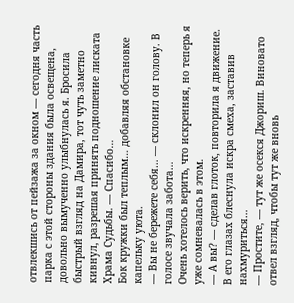отвлекшись от пейзажа за окном — сегодня часть парка с этой стороны здания была освещена, довольно вымученно улыбнулась я. Бросила быстрый взгляд на Дамира, тот чуть заметно кивнул, разрешая принять подношение лиската Храма Судьбы. — Спасибо…
Бок кружки был теплым… добавляя обстановке капельку уюта.
— Вы не бережете себя… — склонил он голову. В голосе звучала забота…
Очень хотелось верить, что искренняя, но теперь я уже сомневалась в этом.
— А вы? — сделав глоток, повторила я движение.
В его глазах блеснула искра смеха, заставив нахмуриться…
— Простите, — тут же осекся Джориш. Виновато отвел взгляд, чтобы тут же вновь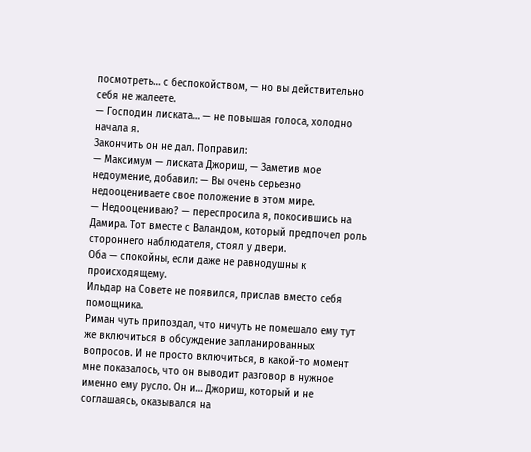посмотреть… с беспокойством, — но вы действительно себя не жалеете.
— Господин лиската… — не повышая голоса, холодно начала я.
Закончить он не дал. Поправил:
— Максимум — лиската Джориш, — Заметив мое недоумение, добавил: — Вы очень серьезно недооцениваете свое положение в этом мире.
— Недооцениваю? — переспросила я, покосившись на Дамира. Тот вместе с Валандом, который предпочел роль стороннего наблюдателя, стоял у двери.
Оба — спокойны, если даже не равнодушны к происходящему.
Ильдар на Совете не появился, прислав вместо себя помощника.
Риман чуть припоздал, что ничуть не помешало ему тут же включиться в обсуждение запланированных вопросов. И не просто включиться, в какой-то момент мне показалось, что он выводит разговор в нужное именно ему русло. Он и… Джориш, который и не соглашаясь, оказывался на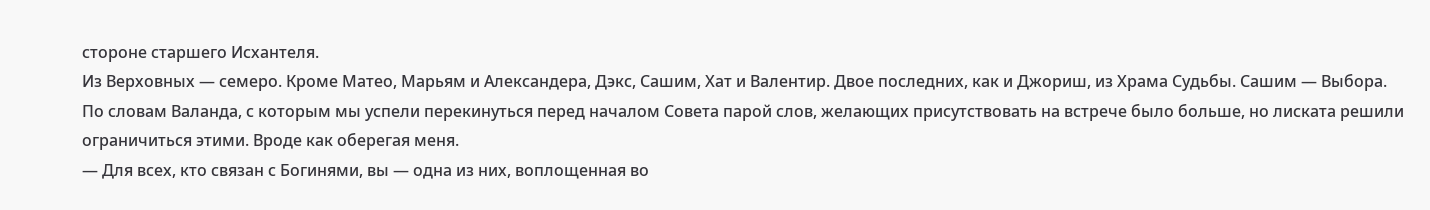стороне старшего Исхантеля.
Из Верховных — семеро. Кроме Матео, Марьям и Александера, Дэкс, Сашим, Хат и Валентир. Двое последних, как и Джориш, из Храма Судьбы. Сашим — Выбора.
По словам Валанда, с которым мы успели перекинуться перед началом Совета парой слов, желающих присутствовать на встрече было больше, но лиската решили ограничиться этими. Вроде как оберегая меня.
— Для всех, кто связан с Богинями, вы — одна из них, воплощенная во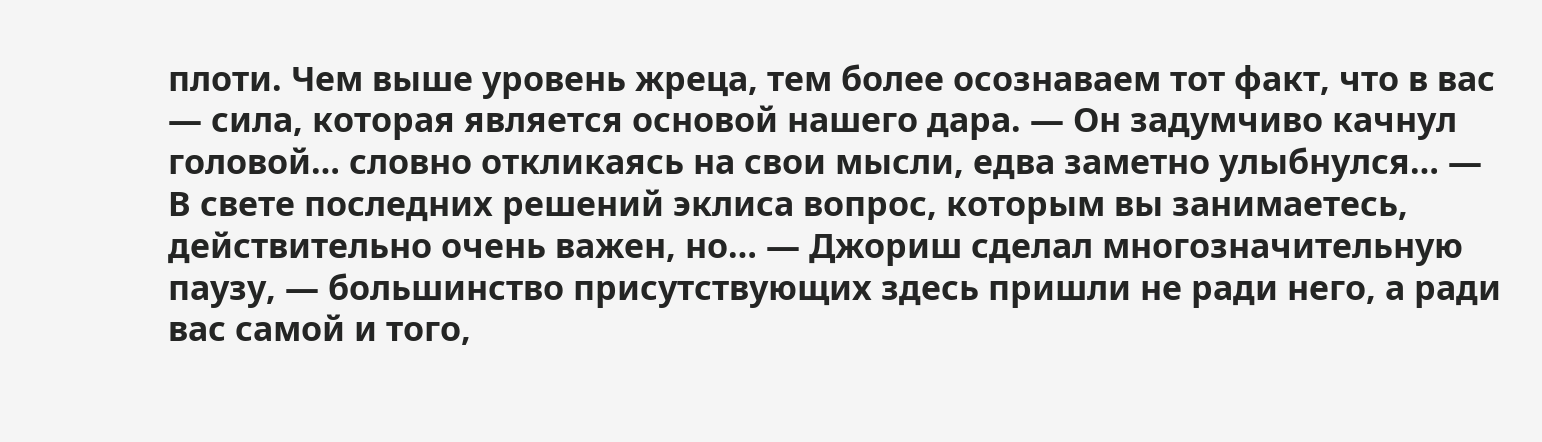плоти. Чем выше уровень жреца, тем более осознаваем тот факт, что в вас — сила, которая является основой нашего дара. — Он задумчиво качнул головой… словно откликаясь на свои мысли, едва заметно улыбнулся… — В свете последних решений эклиса вопрос, которым вы занимаетесь, действительно очень важен, но… — Джориш сделал многозначительную паузу, — большинство присутствующих здесь пришли не ради него, а ради вас самой и того,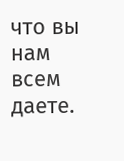что вы нам всем даете.